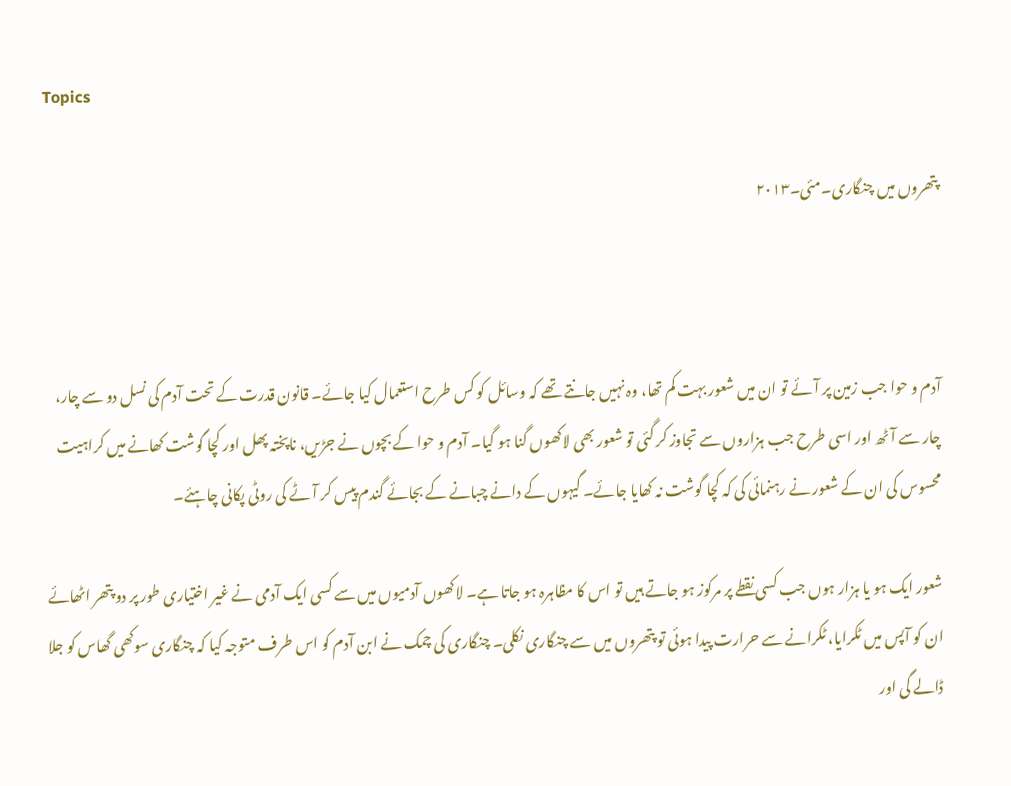Topics

پتھروں میں چنگاری۔مئی۔۲۰۱۳



آدم و حوا جب زمین پر آئے تو ان میں شعور بہت کم تھا، وہ نہیں جانتے تھے کہ وسائل کو کس طرح استعمال کیا جائے۔ قانون قدرت کے تحت آدم کی نسل دو سے چار، چار سے آٹھ اور اسی طرح جب ہزاروں سے تجاوز کر گئی تو شعور بھی لاکھوں گنا ہو گیا۔ آدم و حوا کے بچوں نے جڑیں، ناپختہ پھل اور کچا گوشت کھانے میں کراہیت محسوس کی ان کے شعور نے رہنمائی کی کہ کچا گوشت نہ کھایا جائے۔ گیہوں کے دانے چبانے کے بجائے گندم پیس کر آٹے کی روٹی پکانی چاہئے۔

شعور ایک ہو یا ہزار ہوں جب کسی نقطے پر مرکوز ہو جاتے ہیں تو اس کا مظاہرہ ہو جاتا ہے۔ لاکھوں آدمیوں میں سے کسی ایک آدمی نے غیر اختیاری طور پر دو پتھر اٹھائے ان کو آپس میں ٹکرایا، ٹکرانے سے حرارت پیدا ہوئی تو پتھروں میں سے چنگاری نکلی۔ چنگاری کی چمک نے ابن آدم کو اس طرف متوجہ کیا کہ چنگاری سوکھی گھاس کو جلا ڈالے گی اور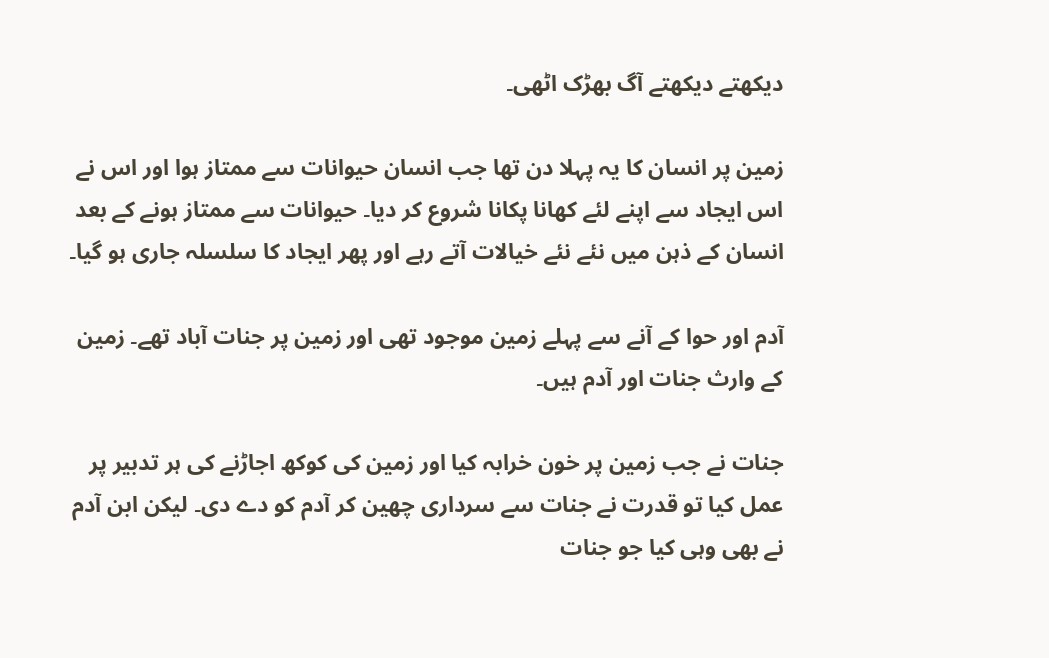دیکھتے دیکھتے آگ بھڑک اٹھی۔

زمین پر انسان کا یہ پہلا دن تھا جب انسان حیوانات سے ممتاز ہوا اور اس نے اس ایجاد سے اپنے لئے کھانا پکانا شروع کر دیا۔ حیوانات سے ممتاز ہونے کے بعد انسان کے ذہن میں نئے نئے خیالات آتے رہے اور پھر ایجاد کا سلسلہ جاری ہو گیا۔

آدم اور حوا کے آنے سے پہلے زمین موجود تھی اور زمین پر جنات آباد تھے۔ زمین کے وارث جنات اور آدم ہیں۔

جنات نے جب زمین پر خون خرابہ کیا اور زمین کی کوکھ اجاڑنے کی ہر تدبیر پر عمل کیا تو قدرت نے جنات سے سرداری چھین کر آدم کو دے دی۔ لیکن ابن آدم نے بھی وہی کیا جو جنات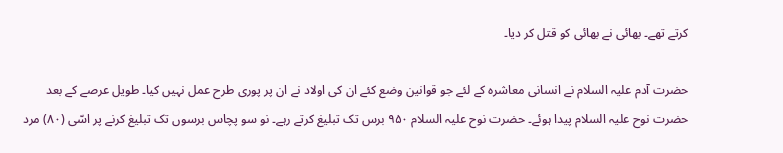کرتے تھے۔ بھائی نے بھائی کو قتل کر دیا۔

حضرت آدم علیہ السلام نے انسانی معاشرہ کے لئے جو قوانین وضع کئے ان کی اولاد نے ان پر پوری طرح عمل نہیں کیا۔ طویل عرصے کے بعد حضرت نوح علیہ السلام پیدا ہوئے۔ حضرت نوح علیہ السلام ۹۵۰ برس تک تبلیغ کرتے رہے۔ نو سو پچاس برسوں تک تبلیغ کرنے پر اسّی (۸۰) مرد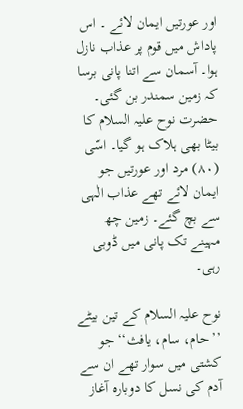اور عورتیں ایمان لائے ۔ اس پاداش میں قوم پر عذاب نازل ہوا۔ آسمان سے اتنا پانی برسا کہ زمین سمندر بن گئی۔ حضرت نوح علیہ السلام کا بیٹا بھی ہلاک ہو گیا۔ اسّی (۸۰) مرد اور عورتیں جو ایمان لائے تھے عذاب الٰہی سے بچ گئے۔ زمین چھ مہینے تک پانی میں ڈوبی رہی۔

نوح علیہ السلام کے تین بیٹے ’’حام، سام، یافث‘‘ جو کشتی میں سوار تھے ان سے آدم کی نسل کا دوبارہ آغاز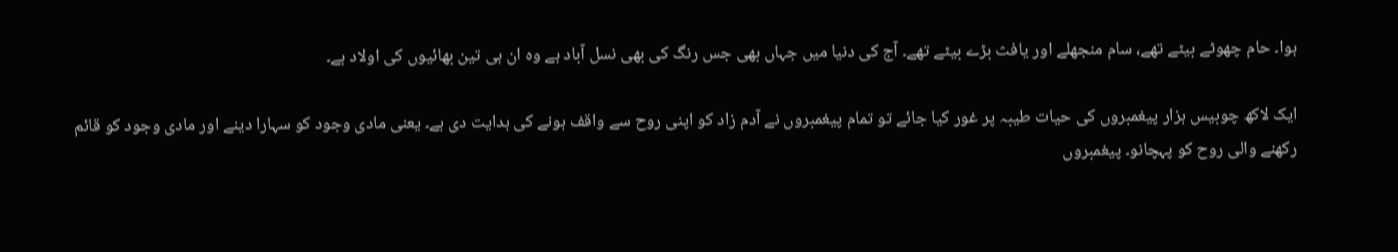ہوا۔ حام چھوٹے بیٹے تھے، سام منجھلے اور یافث بڑے بیٹے تھے۔ آج کی دنیا میں جہاں بھی جس رنگ کی بھی نسل آباد ہے وہ ان ہی تین بھائیوں کی اولاد ہے۔

ایک لاکھ چوبیس ہزار پیغمبروں کی حیات طیبہ پر غور کیا جائے تو تمام پیغمبروں نے آدم زاد کو اپنی روح سے واقف ہونے کی ہدایت دی ہے۔ یعنی مادی وجود کو سہارا دینے اور مادی وجود کو قائم رکھنے والی روح کو پہچانو۔ پیغمبروں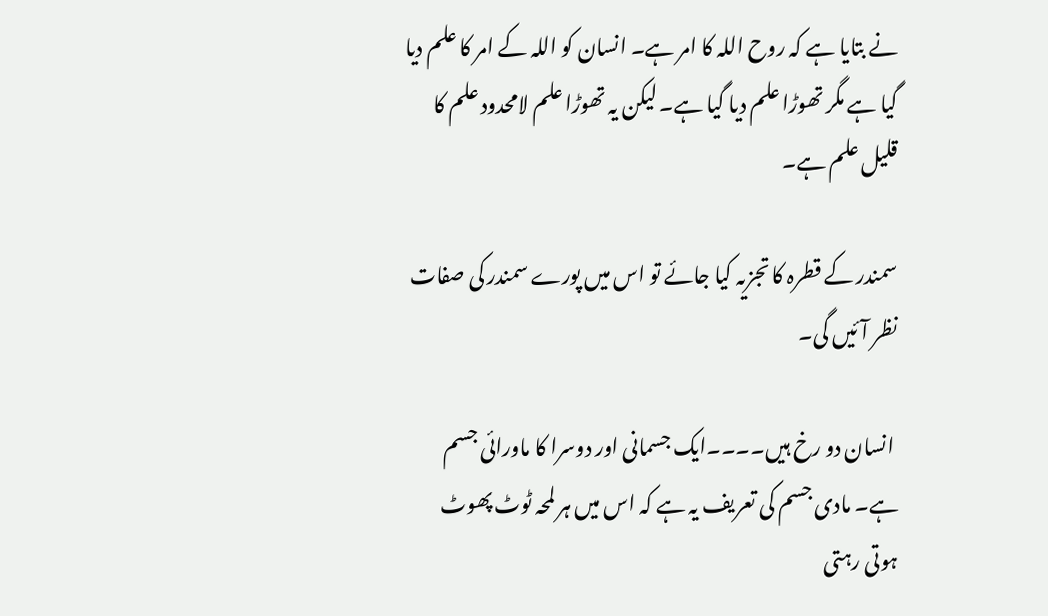نے بتایا ہے کہ روح اللہ کا امر ہے۔ انسان کو اللہ کے امر کا علم دیا گیا ہے مگر تھوڑا علم دیا گیا ہے۔ لیکن یہ تھوڑا علم لامحدود علم کا قلیل علم ہے۔

سمندر کے قطرہ کا تجزیہ کیا جائے تو اس میں پورے سمندر کی صفات نظر آئیں گی۔

 انسان دو رخ ہیں۔۔۔۔ایک جسمانی اور دوسرا کا ماورائی جسم ہے۔ مادی جسم کی تعریف یہ ہے کہ اس میں ہر لمحہ ٹوٹ پھوٹ ہوتی رہتی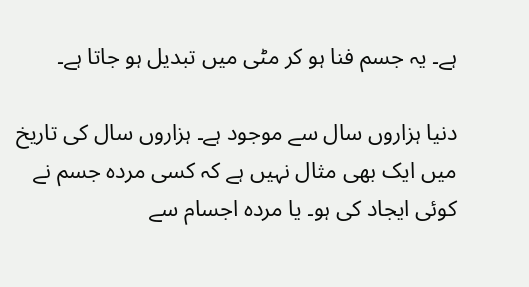ہے۔ یہ جسم فنا ہو کر مٹی میں تبدیل ہو جاتا ہے۔

دنیا ہزاروں سال سے موجود ہے۔ ہزاروں سال کی تاریخ میں ایک بھی مثال نہیں ہے کہ کسی مردہ جسم نے کوئی ایجاد کی ہو۔ یا مردہ اجسام سے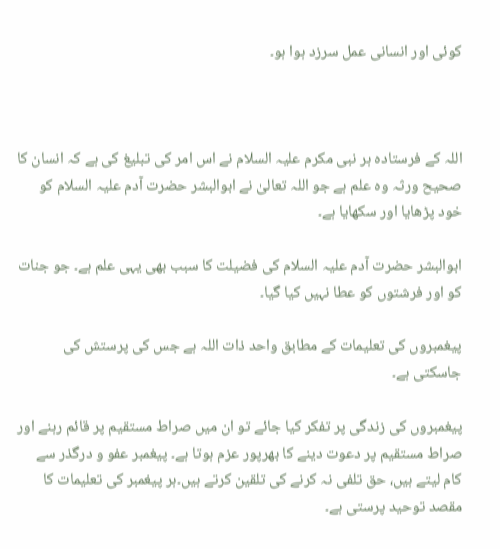کوئی اور انسانی عمل سرزد ہوا ہو۔



اللہ کے فرستادہ ہر نبی مکرم علیہ السلام نے اس امر کی تبلیغ کی ہے کہ انسان کا صحیح ورثہ وہ علم ہے جو اللہ تعالیٰ نے ابوالبشر حضرت آدم علیہ السلام کو خود پڑھایا اور سکھایا ہے۔

ابوالبشر حضرت آدم علیہ السلام کی فضیلت کا سبب بھی یہی علم ہے۔ جو جنات کو اور فرشتوں کو عطا نہیں کیا گیا۔

پیغمبروں کی تعلیمات کے مطابق واحد ذات اللہ ہے جس کی پرستش کی جاسکتی ہے۔

پیغمبروں کی زندگی پر تفکر کیا جائے تو ان میں صراط مستقیم پر قائم رہنے اور صراط مستقیم پر دعوت دینے کا بھرپور عزم ہوتا ہے۔ پیغمبر عفو و درگذر سے کام لیتے ہیں، حق تلفی نہ کرنے کی تلقین کرتے ہیں۔ہر پیغمبر کی تعلیمات کا مقصد توحید پرستی ہے۔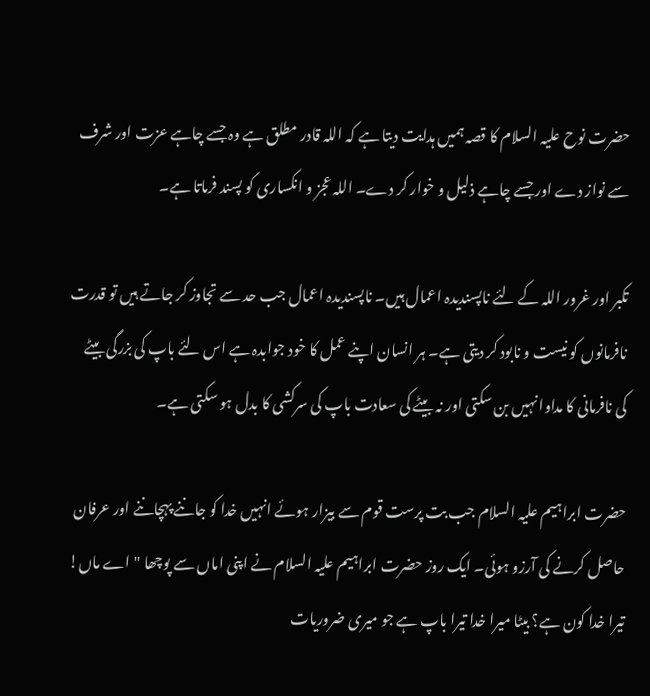حضرت نوح علیہ السلام کا قصہ ہمیں ہدایت دیتا ہے کہ اللہ قادر مطلق ہے وہ جسے چاہے عزت اور شرف سے نواز دے اور جسے چاہے ذلیل و خوار کر دے۔ اللہ عجز و انکساری کو پسند فرماتا ہے۔

تکبر اور غرور اللہ کے لئے ناپسندیدہ اعمال ہیں۔ ناپسندیدہ اعمال جب حد سے تجاوز کر جاتے ہیں تو قدرت نافرمانوں کو نیست و نابود کر دیتی ہے۔ ہر انسان اپنے عمل کا خود جوابدہ ہے اس لئے باپ کی بزرگی بیٹے کی نافرمانی کا مداوا نہیں بن سکتی اور نہ بیٹے کی سعادت باپ کی سرکشی کا بدل ہو سکتی ہے۔

حضرت ابراہیم علیہ السلام جب بت پرست قوم سے بیزار ہوئے انہیں خدا کو جاننے پہچاننے اور عرفان حاصل کرنے کی آرزو ہوئی۔ ایک روز حضرت ابراہیم علیہ السلام نے اپنی اماں سے پوچھا "اے ماں! تیرا خدا کون ہے؟ بیٹا میرا خدا تیرا باپ ہے جو میری ضروریات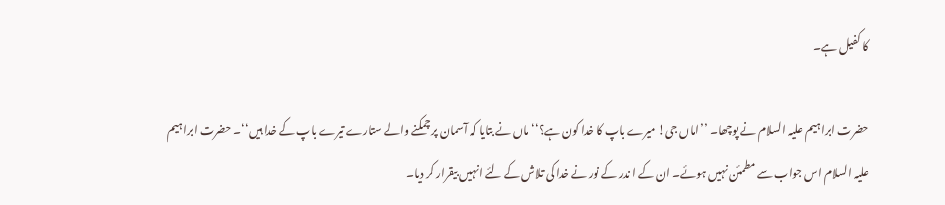کا کفیل ہے۔

حضرت ابراہیم علیہ السلام نے پوچھا۔ ’’اماں جی! میرے باپ کا خدا کون ہے؟‘‘ ماں نے بتایا کہ آسمان پر چمکنے والے ستارے تیرے باپ کے خدا ہیں‘‘۔ حضرت ابراہیم علیہ السلام اس جواب سے مطمئن نہیں ہوئے۔ ان کے ا ندر کے نور نے خدا کی تلاش کے لئے انہیں بیقرار کر دیا۔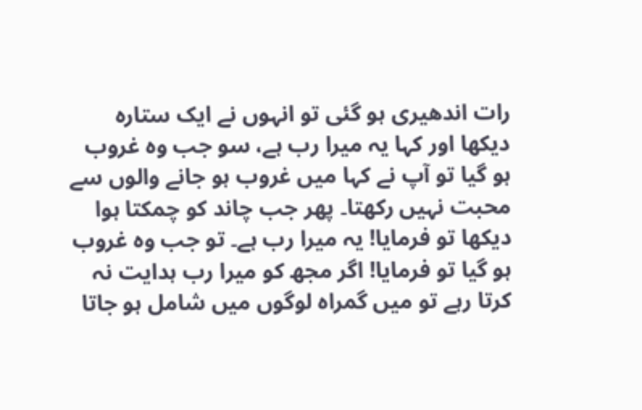رات اندھیری ہو گئی تو انہوں نے ایک ستارہ دیکھا اور کہا یہ میرا رب ہے، سو جب وہ غروب ہو گیا تو آپ نے کہا میں غروب ہو جانے والوں سے محبت نہیں رکھتا۔ پھر جب چاند کو چمکتا ہوا دیکھا تو فرمایا! یہ میرا رب ہے۔ تو جب وہ غروب ہو گیا تو فرمایا! اگر مجھ کو میرا رب ہدایت نہ کرتا رہے تو میں گمراہ لوگوں میں شامل ہو جاتا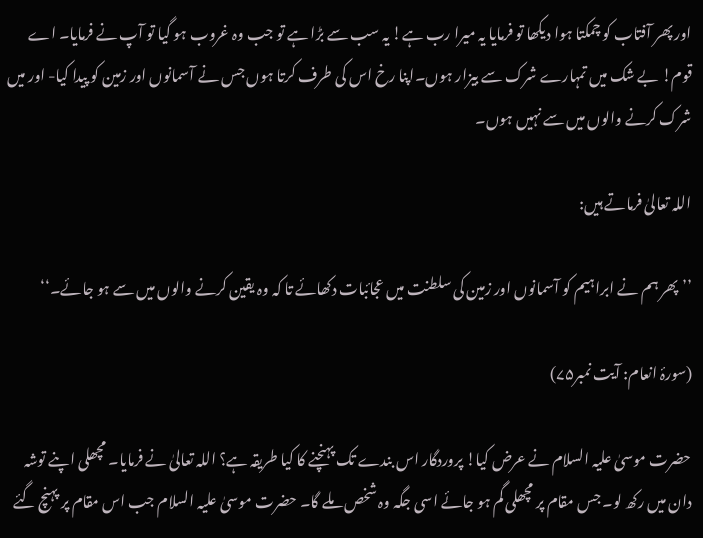اور پھر آفتاب کو چمکتا ہوا دیکھا تو فرمایا یہ میرا رب ہے! یہ سب سے بڑا ہے تو جب وہ غروب ہو گیا تو آپ نے فرمایا۔ اے قوم! بے شک میں تمہارے شرک سے بیزار ہوں۔اپنا رخ اس کی طرف کرتا ہوں جس نے آسمانوں اور زمین کو پیدا کیا- اور میں شرک کرنے والوں میں سے نہیں ہوں۔

اللہ تعالیٰ فرماتے ہیں:

’’پھر ہم نے ابراہیم کو آسمانوں اور زمین کی سلطنت میں عجائبات دکھائے تا کہ وہ یقین کرنے والوں میں سے ہو جائے۔‘‘

(سورۂ انعام: آیت نمبر۷۵)

حضرت موسیٰ علیہ السلام نے عرض کیا! پروردگار اس بندے تک پہنچنے کا کیا طریقہ ہے؟ اللہ تعالیٰ نے فرمایا۔ مچھلی اپنے توشہ دان میں رکھ لو۔ جس مقام پر مچھلی گم ہو جائے اسی جگہ وہ شخص ملے گا۔ حضرت موسیٰ علیہ السلام جب اس مقام پر پہنچ گئے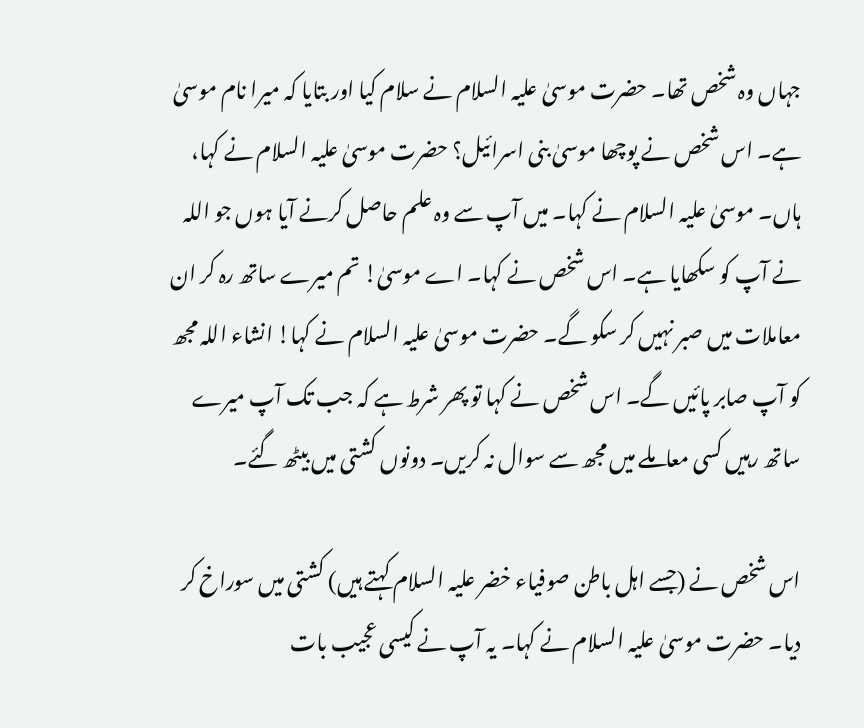جہاں وہ شخص تھا۔ حضرت موسیٰ علیہ السلام نے سلام کیا اور بتایا کہ میرا نام موسیٰ ہے۔ اس شخص نے پوچھا موسیٰ بنی اسرائیل؟ حضرت موسیٰ علیہ السلام نے کہا، ہاں۔ موسیٰ علیہ السلام نے کہا۔ میں آپ سے وہ علم حاصل کرنے آیا ہوں جو اللہ نے آپ کو سکھایا ہے۔ اس شخص نے کہا۔ اے موسیٰ! تم میرے ساتھ رہ کر ان معاملات میں صبر نہیں کر سکو گے۔ حضرت موسیٰ علیہ السلام نے کہا! انشاء اللہ مجھ کو آپ صابر پائیں گے۔ اس شخص نے کہا تو پھر شرط ہے کہ جب تک آپ میرے ساتھ رہیں کسی معاملے میں مجھ سے سوال نہ کریں۔ دونوں کشتی میں بیٹھ گئے۔

اس شخص نے (جسے اہل باطن صوفیاء خضر علیہ السلام کہتے ہیں) کشتی میں سوراخ کر دیا۔ حضرت موسیٰ علیہ السلام نے کہا۔ یہ آپ نے کیسی عجیب بات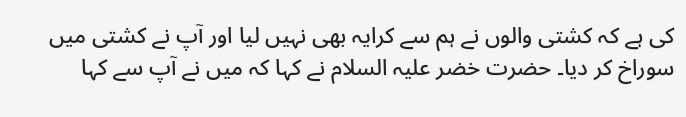کی ہے کہ کشتی والوں نے ہم سے کرایہ بھی نہیں لیا اور آپ نے کشتی میں سوراخ کر دیا۔ حضرت خضر علیہ السلام نے کہا کہ میں نے آپ سے کہا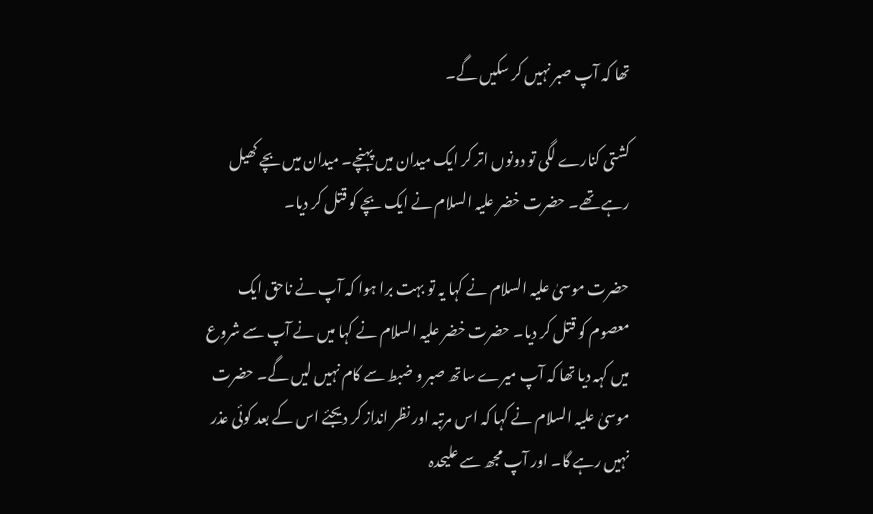تھا کہ آپ صبر نہیں کر سکیں گے۔

کشتی کنارے لگی تو دونوں اتر کر ایک میدان میں پہنچے۔ میدان میں بچے کھیل رہے تھے۔ حضرت خضر علیہ السلام نے ایک بچے کو قتل کر دیا۔

حضرت موسیٰ علیہ السلام نے کہا یہ تو بہت برا ہوا کہ آپ نے ناحق ایک معصوم کو قتل کر دیا۔ حضرت خضر علیہ السلام نے کہا میں نے آپ سے شروع میں کہہ دیا تھا کہ آپ میرے ساتھ صبر و ضبط سے کام نہیں لیں گے۔ حضرت موسیٰ علیہ السلام نے کہا کہ اس مرتبہ اور نظر انداز کر دیجئے اس کے بعد کوئی عذر نہیں رہے گا۔ اور آپ مجھ سے علیحدہ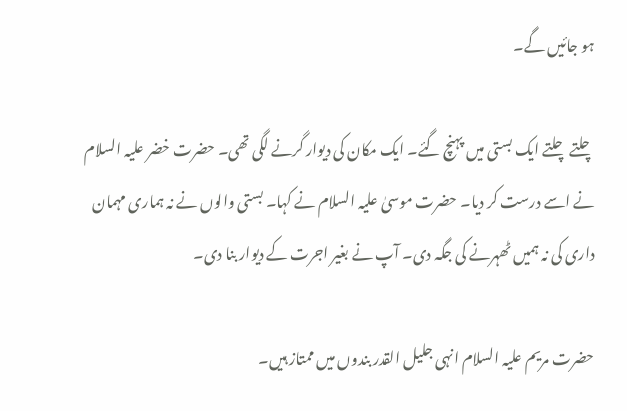ہو جائیں گے۔

چلتے چلتے ایک بستی میں پہنچ گئے۔ ایک مکان کی دیوار گرنے لگی تھی۔ حضرت خضر علیہ السلام نے اسے درست کر دیا۔ حضرت موسیٰ علیہ السلام نے کہا۔ بستی والوں نے نہ ہماری مہمان داری کی نہ ہمیں ٹھہرنے کی جگہ دی۔ آپ نے بغیر اجرت کے دیوار بنا دی۔

حضرت مریم علیہ السلام انہی جلیل القدر بندوں میں ممتاز ہیں۔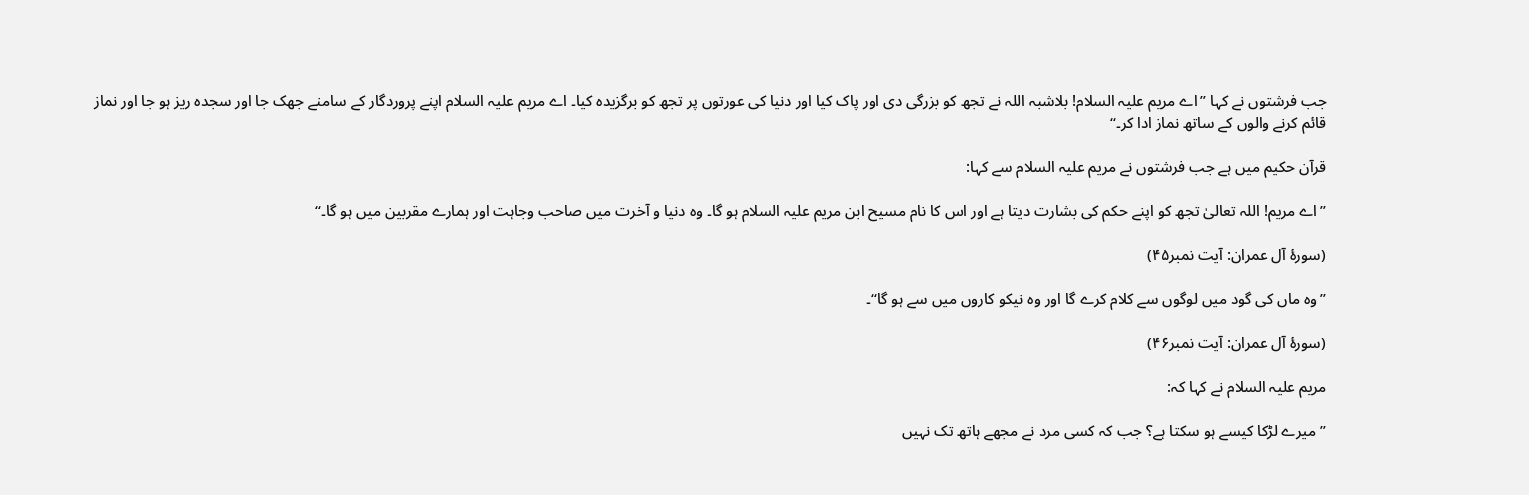جب فرشتوں نے کہا ’’اے مریم علیہ السلام! بلاشبہ اللہ نے تجھ کو بزرگی دی اور پاک کیا اور دنیا کی عورتوں پر تجھ کو برگزیدہ کیا۔ اے مریم علیہ السلام اپنے پروردگار کے سامنے جھک جا اور سجدہ ریز ہو جا اور نماز قائم کرنے والوں کے ساتھ نماز ادا کر۔‘‘

قرآن حکیم میں ہے جب فرشتوں نے مریم علیہ السلام سے کہا:

’’اے مریم! اللہ تعالیٰ تجھ کو اپنے حکم کی بشارت دیتا ہے اور اس کا نام مسیح ابن مریم علیہ السلام ہو گا۔ وہ دنیا و آخرت میں صاحب وجاہت اور ہمارے مقربین میں ہو گا۔‘‘

(سورۂ آل عمران: آیت نمبر۴۵)

’’وہ ماں کی گود میں لوگوں سے کلام کرے گا اور وہ نیکو کاروں میں سے ہو گا‘‘۔

(سورۂ آل عمران: آیت نمبر۴۶)

مریم علیہ السلام نے کہا کہ:

’’میرے لڑکا کیسے ہو سکتا ہے؟ جب کہ کسی مرد نے مجھے ہاتھ تک نہیں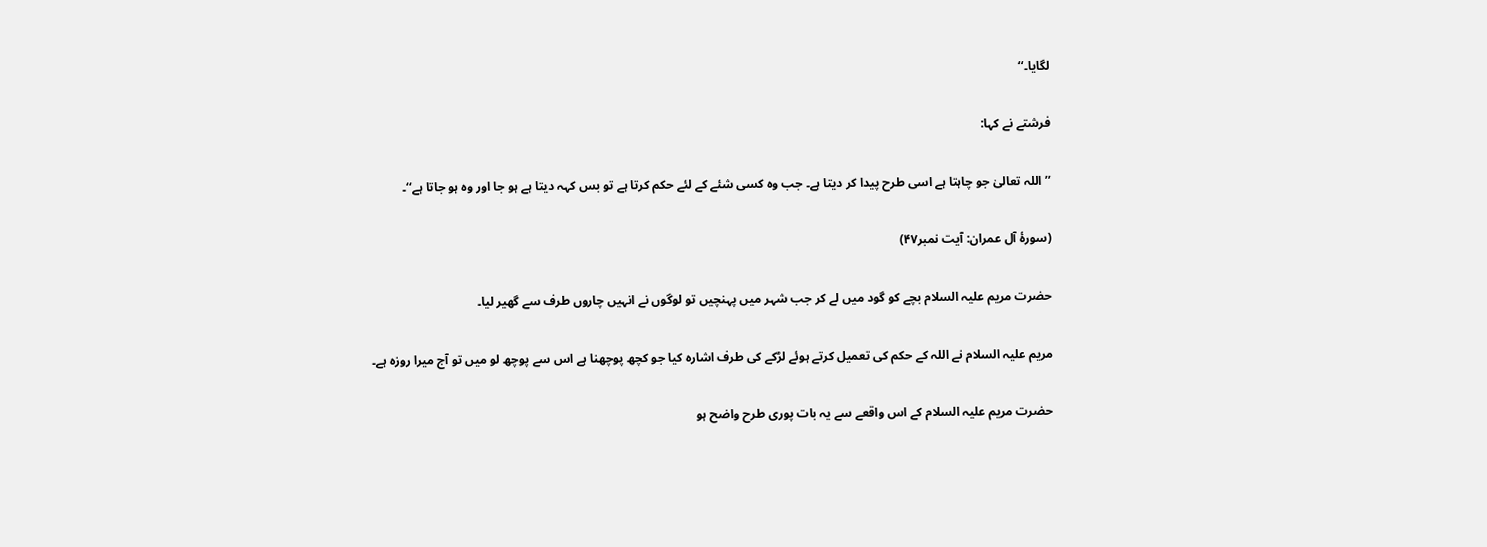لگایا۔‘‘

فرشتے نے کہا:

’’اللہ تعالیٰ جو چاہتا ہے اسی طرح پیدا کر دیتا ہے۔ جب وہ کسی شئے کے لئے حکم کرتا ہے تو بس کہہ دیتا ہے ہو جا اور وہ ہو جاتا ہے‘‘۔

(سورۂ آل عمران: آیت نمبر۴۷)

حضرت مریم علیہ السلام بچے کو گود میں لے کر جب شہر میں پہنچیں تو لوگوں نے انہیں چاروں طرف سے گھیر لیا۔

مریم علیہ السلام نے اللہ کے حکم کی تعمیل کرتے ہوئے لڑکے کی طرف اشارہ کیا جو کچھ پوچھنا ہے اس سے پوچھ لو میں تو آج میرا روزہ ہے۔

حضرت مریم علیہ السلام کے اس واقعے سے یہ بات پوری طرح واضح ہو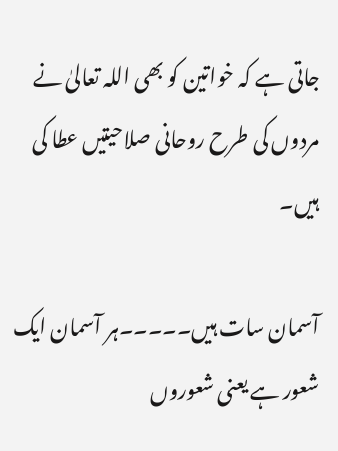جاتی ہے کہ خواتین کو بھی اللہ تعالیٰ نے مردوں کی طرح روحانی صلاحیتیں عطا کی ہیں۔

آسمان سات ہیں۔۔۔۔۔ہر آسمان ایک شعور ہے یعنی شعوروں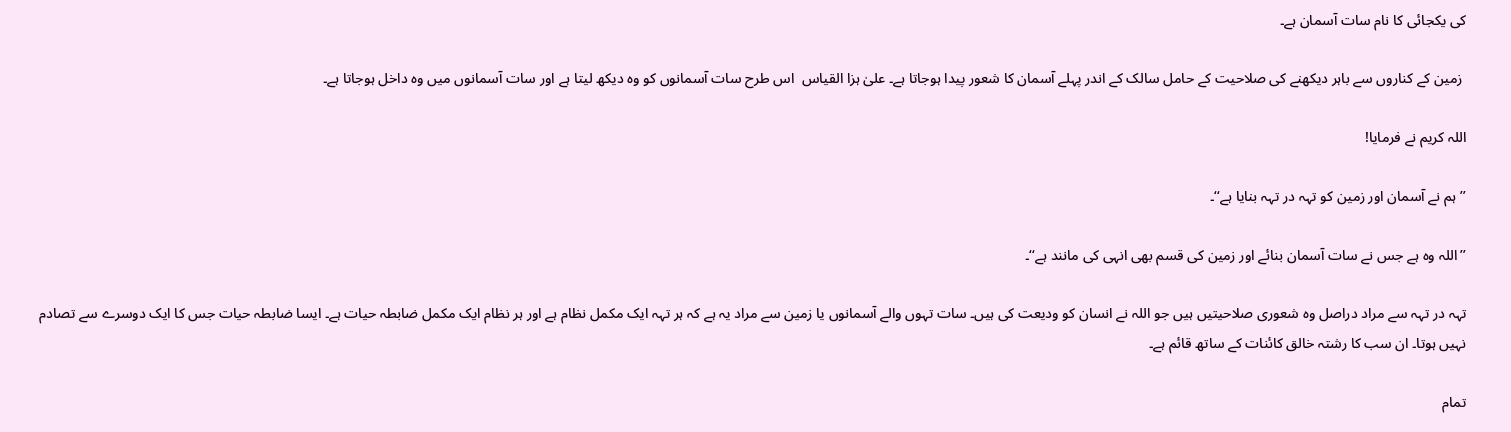کی یکجائی کا نام سات آسمان ہے۔

 زمین کے کناروں سے باہر دیکھنے کی صلاحیت کے حامل سالک کے اندر پہلے آسمان کا شعور پیدا ہوجاتا ہے۔ علیٰ ہزا القیاس  اس طرح سات آسمانوں کو وہ دیکھ لیتا ہے اور سات آسمانوں میں وہ داخل ہوجاتا ہے۔

اللہ کریم نے فرمایا!

’’ہم نے آسمان اور زمین کو تہہ در تہہ بنایا ہے‘‘۔

’’اللہ وہ ہے جس نے سات آسمان بنائے اور زمین کی قسم بھی انہی کی مانند ہے‘‘۔

تہہ در تہہ سے مراد دراصل وہ شعوری صلاحیتیں ہیں جو اللہ نے انسان کو ودیعت کی ہیں۔ سات تہوں والے آسمانوں یا زمین سے مراد یہ ہے کہ ہر تہہ ایک مکمل نظام ہے اور ہر نظام ایک مکمل ضابطہ حیات ہے۔ ایسا ضابطہ حیات جس کا ایک دوسرے سے تصادم نہیں ہوتا۔ ان سب کا رشتہ خالق کائنات کے ساتھ قائم ہے۔

تمام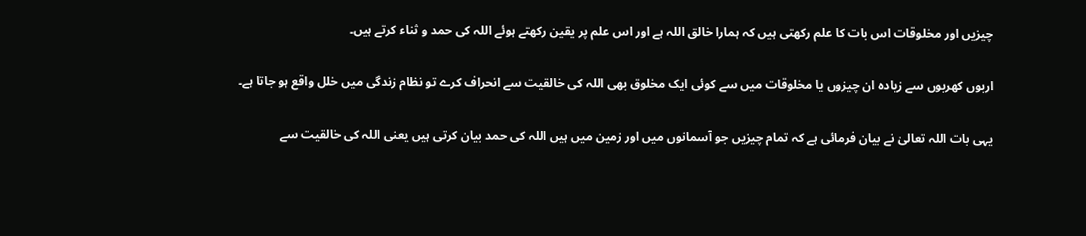چیزیں اور مخلوقات اس بات کا علم رکھتی ہیں کہ ہمارا خالق اللہ ہے اور اس علم پر یقین رکھتے ہوئے اللہ کی حمد و ثناء کرتے ہیں۔

اربوں کھربوں سے زیادہ ان چیزوں یا مخلوقات میں سے کوئی ایک مخلوق بھی اللہ کی خالقیت سے انحراف کرے تو نظام زندگی میں خلل واقع ہو جاتا ہے۔

یہی بات اللہ تعالیٰ نے بیان فرمائی ہے کہ تمام چیزیں جو آسمانوں میں اور زمین میں ہیں اللہ کی حمد بیان کرتی ہیں یعنی اللہ کی خالقیت سے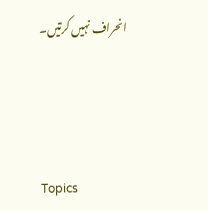انحراف نہیں کرتیں۔




Topics